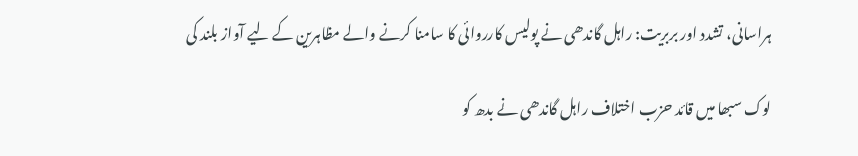ہراسانی، تشدد اور بربریت: راہل گاندھی نے پولیس کارروائی کا سامنا کرنے والے مظاہرین کے لیے آواز بلند کی

لوک سبھا میں قائد حزب اختلاف راہل گاندھی نے بدھ کو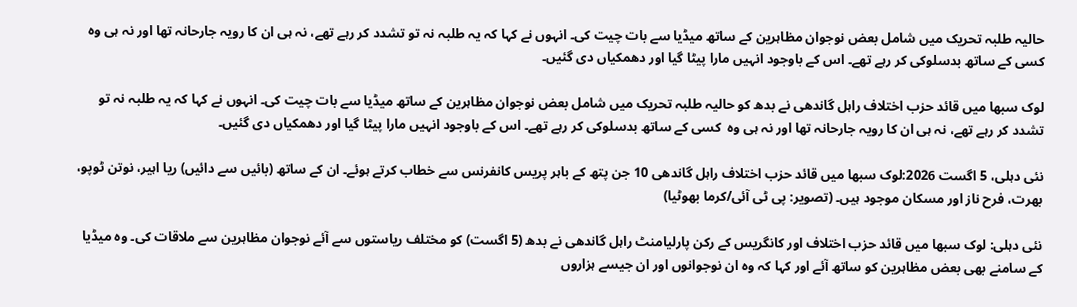حالیہ طلبہ تحریک میں شامل بعض نوجوان مظاہرین کے ساتھ میڈیا سے بات چیت کی۔ انہوں نے کہا کہ یہ طلبہ نہ تو تشدد کر رہے تھے، نہ ہی ان کا رویہ جارحانہ تھا اور نہ ہی وہ  کسی کے ساتھ بدسلوکی کر رہے تھے۔ اس کے باوجود انہیں مارا پیٹا گیا اور دھمکیاں دی گئیں۔

لوک سبھا میں قائد حزب اختلاف راہل گاندھی نے بدھ کو حالیہ طلبہ تحریک میں شامل بعض نوجوان مظاہرین کے ساتھ میڈیا سے بات چیت کی۔ انہوں نے کہا کہ یہ طلبہ نہ تو تشدد کر رہے تھے، نہ ہی ان کا رویہ جارحانہ تھا اور نہ ہی وہ  کسی کے ساتھ بدسلوکی کر رہے تھے۔ اس کے باوجود انہیں مارا پیٹا گیا اور دھمکیاں دی گئیں۔

نئی دہلی، 5 اگست 2026:لوک سبھا میں قائد حزب اختلاف راہل گاندھی 10 جن پتھ کے باہر پریس کانفرنس سے خطاب کرتے ہوئے۔ ان کے ساتھ (بائیں سے دائیں) ریا اہیر، نوتن ٹوپو، بھرت، فرح ناز اور مسکان موجود ہیں۔ (تصویر: پی ٹی آئی/کرما بھوٹیا)

نئی دہلی: لوک سبھا میں قائد حزب اختلاف اور کانگریس کے رکن پارلیامنٹ راہل گاندھی نے بدھ (5 اگست) کو مختلف ریاستوں سے آئے نوجوان مظاہرین سے ملاقات کی۔ وہ میڈیا کے سامنے بھی بعض مظاہرین کو ساتھ آئے اور کہا کہ وہ ان نوجوانوں اور ان جیسے ہزاروں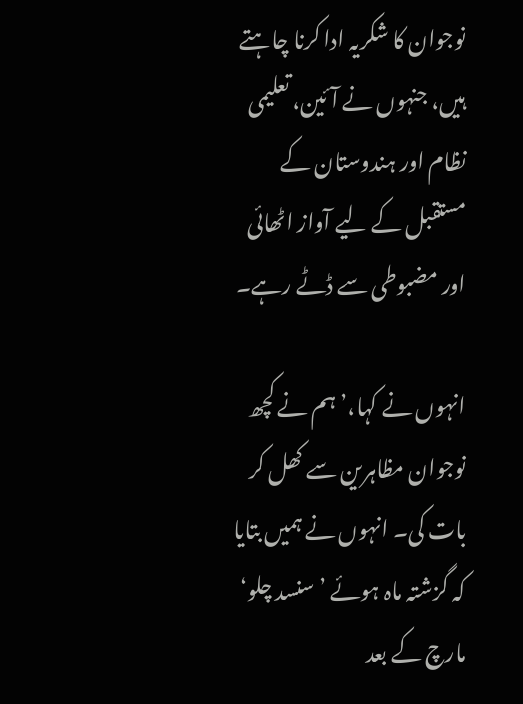نوجوان کا شکریہ ادا کرنا چاہتے ہیں، جنہوں نے آئین، تعلیمی نظام اور ہندوستان کے مستقبل کے لیے آواز اٹھائی اور مضبوطی سے ڈٹے رہے۔

انہوں نے کہا،’ ہم نے کچھ نوجوان مظاہرین سے کھل کر بات کی۔ انہوں نے ہمیں بتایا کہ گزشتہ ماہ ہوئے ’سنسد چلو‘ مارچ کے بعد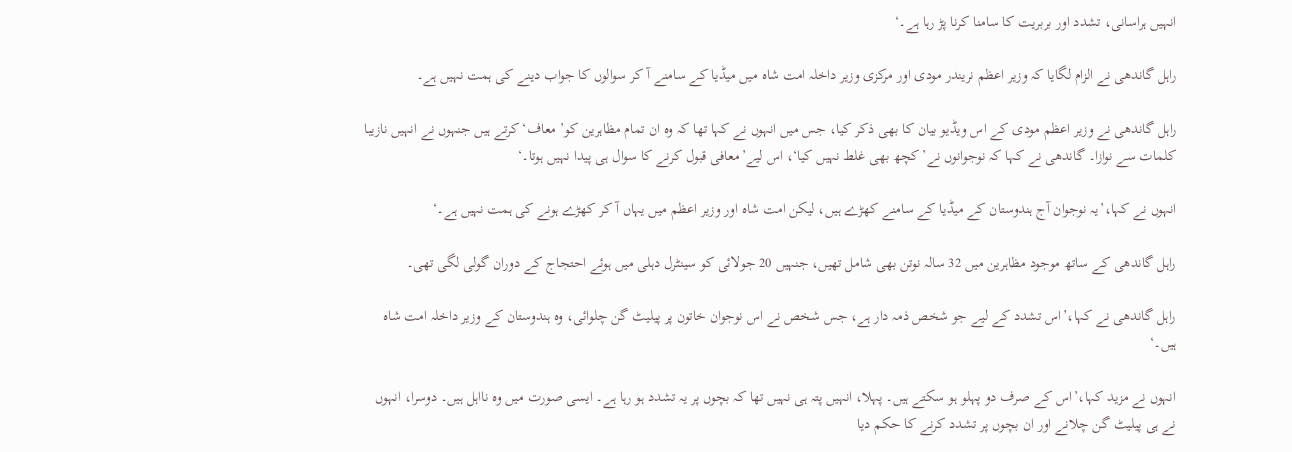انہیں ہراسانی، تشدد اور بربریت کا سامنا کرنا پڑ رہا ہے۔‘

راہل گاندھی نے الزام لگایا کہ وزیر اعظم نریندر مودی اور مرکزی وزیر داخلہ امت شاہ میں میڈیا کے سامنے آ کر سوالوں کا جواب دینے کی ہمت نہیں ہے۔

راہل گاندھی نے وزیر اعظم مودی کے اس ویڈیو بیان کا بھی ذکر کیا، جس میں انہوں نے کہا تھا کہ وہ ان تمام مظاہرین کو’ معاف‘کرتے ہیں جنہوں نے انہیں نازیبا کلمات سے نوازا۔ گاندھی نے کہا کہ نوجوانوں نے’کچھ بھی غلط نہیں کیا‘، اس لیے’معافی قبول کرنے کا سوال ہی پیدا نہیں ہوتا۔‘

انہوں نے کہا،’یہ نوجوان آج ہندوستان کے میڈیا کے سامنے کھڑے ہیں، لیکن امت شاہ اور وزیر اعظم میں یہاں آ کر کھڑے ہونے کی ہمت نہیں ہے۔‘

راہل گاندھی کے ساتھ موجود مظاہرین میں 32 سالہ نوتن بھی شامل تھیں، جنہیں 20 جولائی کو سینٹرل دہلی میں ہوئے احتجاج کے دوران گولی لگی تھی۔

راہل گاندھی نے کہا،’اس تشدد کے لیے جو شخص ذمہ دار ہے، جس شخص نے اس نوجوان خاتون پر پیلیٹ گن چلوائی، وہ ہندوستان کے وزیر داخلہ امت شاہ ہیں۔‘

انہوں نے مزید کہا،’اس کے صرف دو پہلو ہو سکتے ہیں۔ پہلا، انہیں پتہ ہی نہیں تھا کہ بچوں پر یہ تشدد ہو رہا ہے۔ ایسی صورت میں وہ نااہل ہیں۔ دوسرا، انہوں نے ہی پیلیٹ گن چلانے اور ان بچوں پر تشدد کرنے کا حکم دیا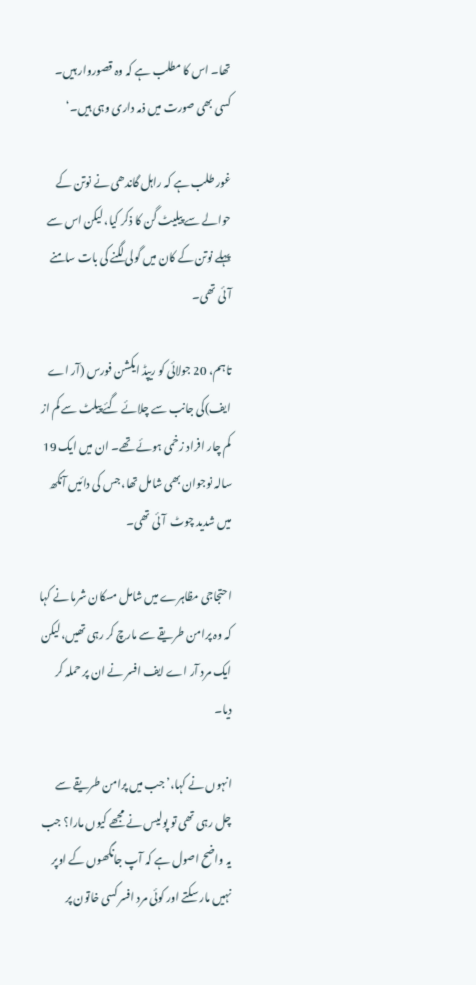تھا۔ اس کا مطلب ہے کہ وہ قصوروار ہیں۔ کسی بھی صورت میں ذمہ داری وہی ہیں۔‘

غور طلب ہے کہ راہل گاندھی نے نوتن کے حوالے سے پیلیٹ گن کا ذکر کیا، لیکن اس سے پہلے نوتن کے کان میں گولی لگنے کی بات سامنے آئی تھی۔

تاہم، 20 جولائی کو ریپڈ ایکشن فورس (آر اے ایف)کی جانب سے چلائے گئے پیلٹ سے کم از کم چار افراد زخمی ہوئے تھے۔ ان میں ایک 19 سالہ نوجوان بھی شامل تھا، جس کی دائیں آنکھ  میں شدید چوٹ  آئی تھی۔

احتجاجی مظاہرے میں شامل مسکان شرما نے کہا کہ وہ پرامن طریقے سے مارچ کر رہی تھیں، لیکن ایک مرد آر اے ایف افسر نے ان پر حملہ کر دیا۔

انہوں نے کہا،’جب میں پرامن طریقے سے چل رہی تھی تو پولیس نے مجھے کیوں مارا؟ جب یہ واضح اصول ہے کہ آپ جانگھوں کے اوپر نہیں مار سکتے اور کوئی مرد افسر کسی خاتون پر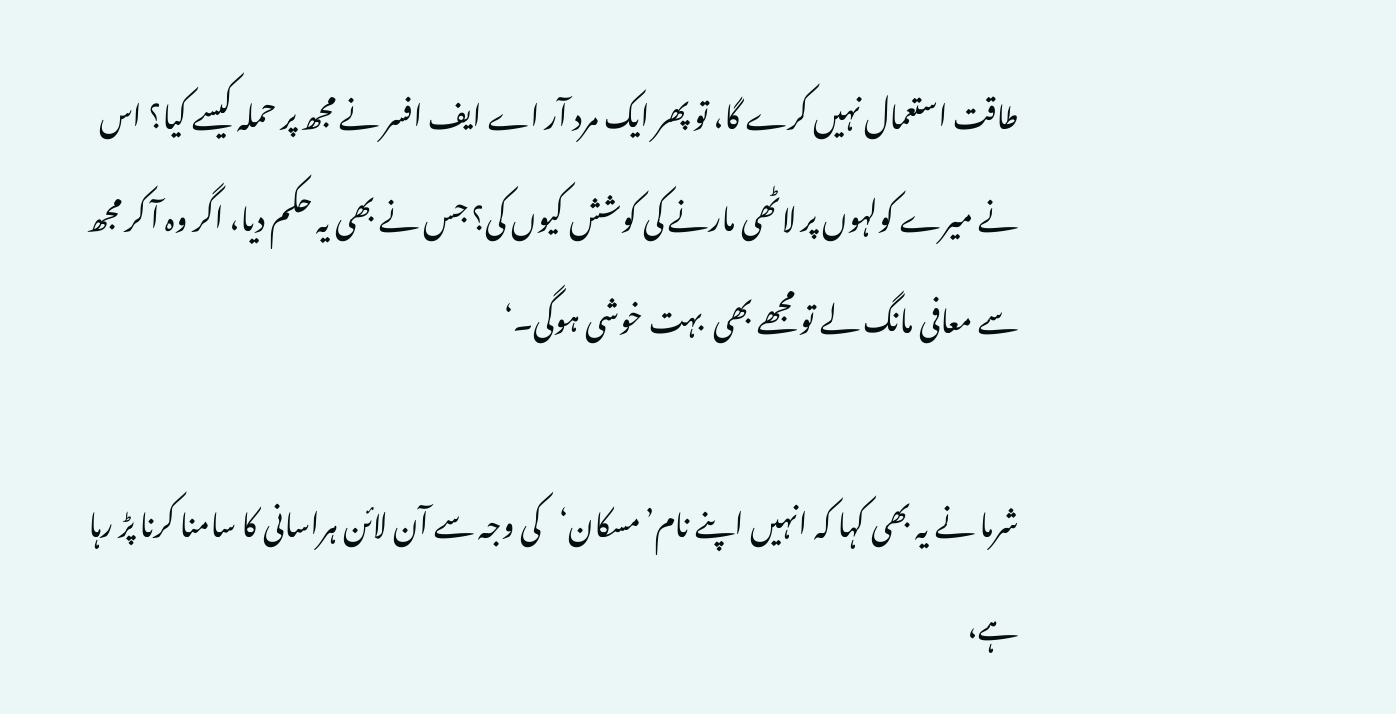طاقت استعمال نہیں کرے گا، تو پھر ایک مرد آر اے ایف افسر نے مجھ پر حملہ کیسے کیا؟ اس نے میرے کولہوں پر لاٹھی مارنے کی کوشش کیوں کی؟ جس نے بھی یہ حکم دیا، اگر وہ آ کر مجھ سے معافی مانگ لے تو مجھے بھی  بہت خوشی ہوگی۔‘

شرما نے یہ بھی کہا کہ انہیں اپنے نام’مسکان‘کی وجہ سے آن لائن ہراسانی کا سامنا کرنا پڑ رہا ہے،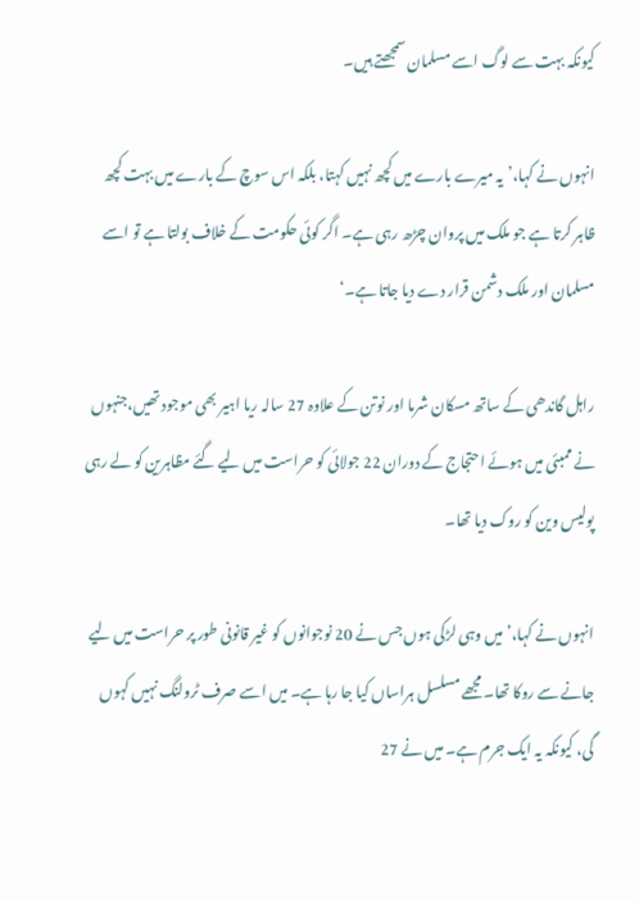کیونکہ بہت سے لوگ اسے مسلمان سمجھتے ہیں۔

انہوں نے کہا،’یہ میرے بارے میں کچھ نہیں کہتا، بلکہ اس سوچ کے بارے میں بہت کچھ ظاہر کرتا ہے جو ملک میں پروان چڑھ رہی ہے۔ اگر کوئی حکومت کے خلاف بولتا ہے تو اسے مسلمان اور ملک دشمن قرار دے دیا جاتا ہے۔‘

راہل گاندھی کے ساتھ مسکان شرما اور نوتن کے علاوہ 27 سالہ ریا اہیر بھی موجود تھیں،جنہوں نے ممبئی میں ہوئے احتجاج کے دوران 22 جولائی کو حراست میں لیے گئے مظاہرین کو لے رہی پولیس وین کو روک دیا تھا۔

انہوں نے کہا،’میں وہی لڑکی ہوں جس نے 20 نوجوانوں کو غیر قانونی طور پر حراست میں لیے جانے سے روکا تھا۔ مجھے مسلسل ہراساں کیا جا رہا ہے۔ میں اسے صرف ٹرولنگ نہیں کہوں گی، کیونکہ یہ ایک جرم ہے۔ میں نے 27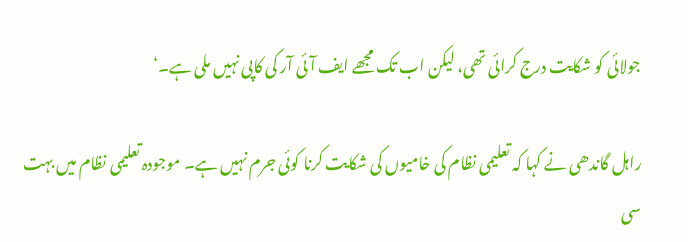جولائی کو شکایت درج کرائی تھی، لیکن اب تک مجھے ایف آئی آر کی کاپی نہیں ملی ہے۔‘

راہل گاندھی نے کہا کہ تعلیمی نظام کی خامیوں کی شکایت کرنا کوئی جرم نہیں ہے۔ موجودہ تعلیمی نظام میں بہت سی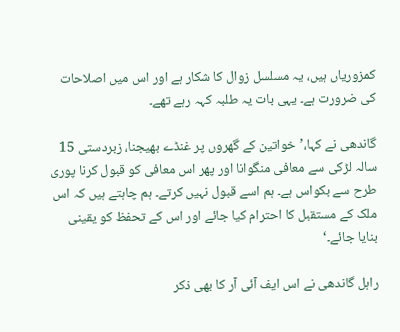کمزوریاں ہیں، یہ مسلسل زوال کا شکار ہے اور اس میں اصلاحات کی ضرورت ہے۔ یہی بات یہ طلبہ کہہ رہے تھے۔

گاندھی نے کہا،’خواتین کے گھروں پر غنڈے بھیجنا، زبردستی 15 سالہ لڑکی سے معافی منگوانا اور پھر اس معافی کو قبول کرنا پوری طرح سے بکواس ہے۔ ہم اسے قبول نہیں کرتے۔ ہم چاہتے ہیں کہ اس ملک کے مستقبل کا احترام کیا جائے اور اس کے تحفظ کو یقینی بنایا جائے۔‘

راہل گاندھی نے اس ایف آئی آر کا بھی ذکر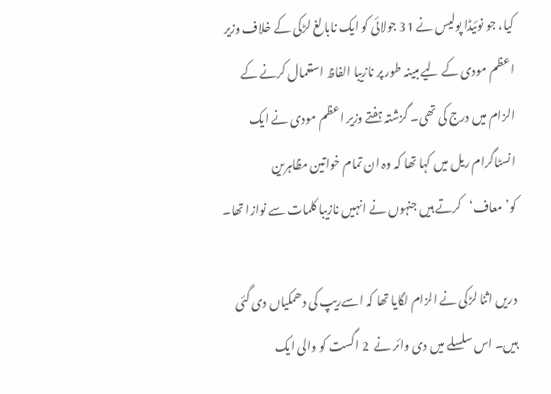کیا، جو نوئیڈا پولیس نے 31 جولائی کو ایک نابالغ لڑکی کے خلاف وزیر اعظم مودی کے لیے مبینہ طور پر نازیبا الفاظ استعمال کرنے کے الزام میں درج کی تھی۔ گزشتہ ہفتے وزیر اعظم مودی نے ایک انسٹاگرام ریل میں کہا تھا کہ وہ ان تمام خواتین مظاہرین کو’معاف‘کرتے ہیں جنہوں نے انہیں نازیبا کلمات سے نوازا تھا۔

دریں اثنا لڑکی نے الزام لگایا تھا کہ اسےریپ کی دھمکیاں دی گئی ہیں۔ اس سلسلے میں دی وائر نے  2 اگست کو والی ایک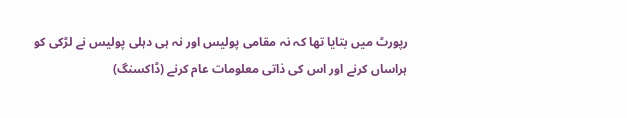رپورٹ میں بتایا تھا کہ نہ مقامی پولیس اور نہ ہی دہلی پولیس نے لڑکی کو ہراساں کرنے اور اس کی ذاتی معلومات عام کرنے (ڈاکسنگ)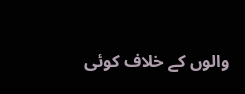والوں کے خلاف کوئی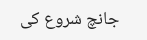جانچ شروع کی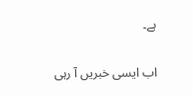ہے۔

اب ایسی خبریں آ رہی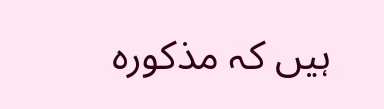ہیں کہ مذکورہ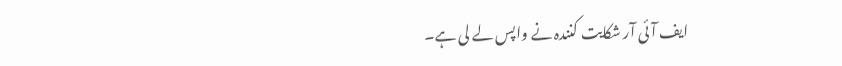ایف آئی آر شکایت کنندہ نے واپس لے لی ہے۔